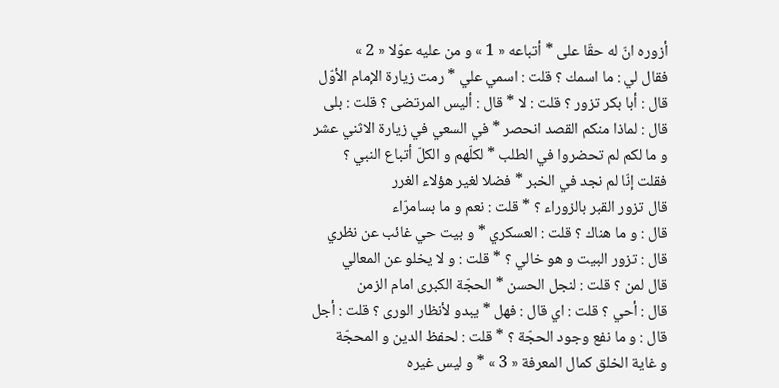أزوره انّ له حقّا على * أتباعه « 1 » و من عليه عوّلا « 2 »
فقال لي : ما اسمك ؟ قلت : اسمي علي * رمت زيارة الإمام الأوّل
قال : أبا بكر تزور ؟ قلت : لا * قال : أليس المرتضى ؟ قلت : بلى
قال : لماذا منكم القصد انحصر * في السعي في زيارة الاثني عشر
و ما لكم لم تحضروا في الطلب * لكلّهم و الكلّ أتباع النبي ؟
فقلت إنّا لم نجد في الخبر * فضلا لغير هؤلاء الغرر
قال تزور القبر بالزوراء ؟ * قلت : نعم و ما بسامرّاء
قال : و ما هناك ؟ قلت : العسكري * و بيت حي غائب عن نظري
قال : تزور البيت و هو خالي ؟ * قلت : و لا يخلو عن المعالي
قال لمن ؟ قلت : لنجل الحسن * الحجّة الكبرى امام الزمن
قال : أحي ؟ قلت : اي قال : فهل * يبدو لأنظار الورى ؟ قلت : أجل
قال : و ما نفع وجود الحجّة ؟ * قلت : لحفظ الدين و المحجّة
و غاية الخلق كمال المعرفة « 3 » * و ليس غيره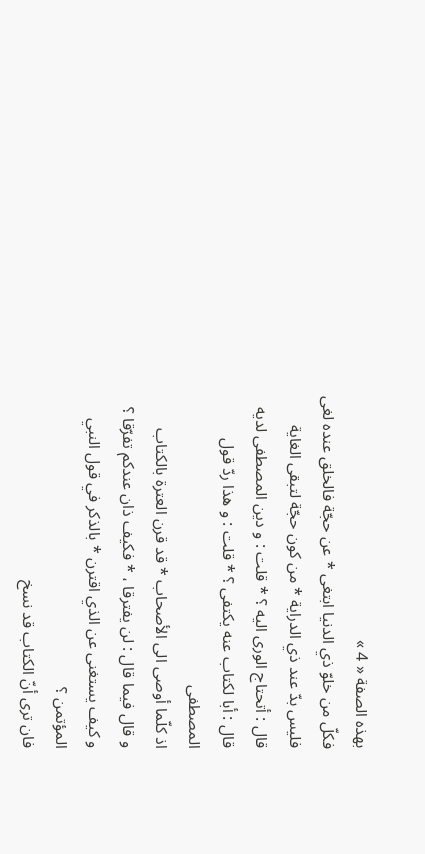بهذه الصفة « 4 »
فكلّ من خلوّ ذي الدنيا ابتغى * عن حجّة فالخلق عنده لغى
فليس بدّ عند ذي الدراية * من كون حجّة لتبقى الغاية
قال : أتحتاج الورى اليه ؟ * قلت : و دين المصطفى لديه
قال : أبا لكتاب عنه يكتفى ؟ * قلت : و هذا ردّ قول المصطفى
اذ كلّما أوصى الى الأصحاب * قد قرن العترة بالكتاب
و قال فيما قال : لن يفترقا ، * فكيف ذان عندكم تفرّقا ؟
و كيف يستغنى عن الذي اقترن * بالذكر في قول النبي المؤتمن ؟
فان ترى أنّ الكتاب قد نسخ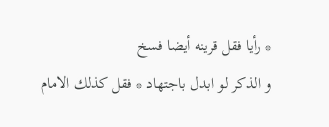* رأيا فقل قرينه أيضا فسخ
و الذكر لو ابدل باجتهاد * فقل كذلك الامام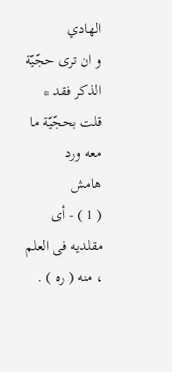الهادي
و ان ترى حجّيّة الذكر فقد * قلت بحجّيّة ما معه ورد
هامش
( 1 ) - أى مقلديه فى العلم ، منه ( ره ) .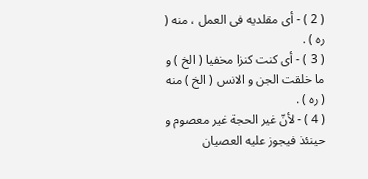( 2 ) - أى مقلديه فى العمل ، منه ( ره ) .
( 3 ) - أى كنت كنزا مخفيا ( الخ ) و ما خلقت الجن و الانس ( الخ ) منه ( ره ) .
( 4 ) - لأنّ غير الحجة غير معصوم و حينئذ فيجوز عليه العصيان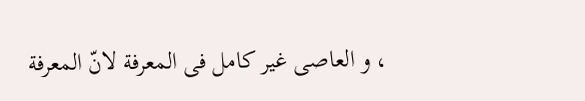، و العاصى غير كامل فى المعرفة لانّ المعرفة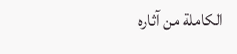الكاملة من آثاره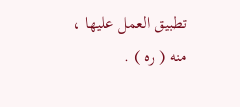تطبيق العمل عليها ، منه ( ره ) .